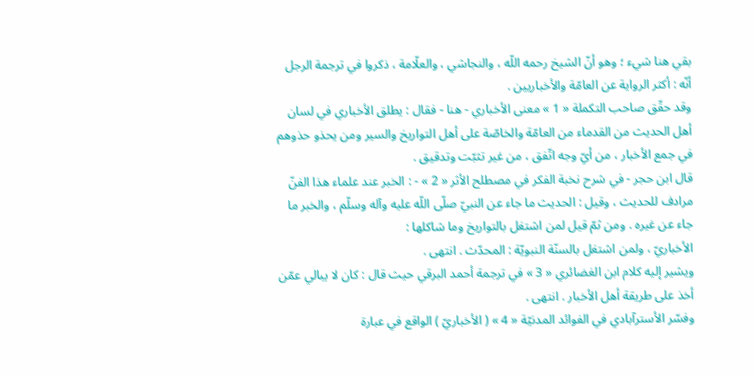بقي هنا شيء ؛ وهو أنّ الشيخ رحمه اللّه ، والنجاشي ، والعلّامة ، ذكروا في ترجمة الرجل أنّه : أكثر الرواية عن العامّة والأخباريين .
وقد حقّق صاحب التكملة « 1 » معنى الأخباري - هنا - فقال : يطلق الأخباري في لسان أهل الحديث من القدماء من العامّة والخاصّة على أهل التواريخ والسير ومن يحذو حذوهم في جمع الأخبار ، من أيّ وجه اتّفق ، من غير تثبّت وتدقيق .
قال ابن حجر - في شرح نخبة الفكر في مصطلح الأثر « 2 » - : الخبر عند علماء هذا الفنّ مرادف للحديث ، وقيل : الحديث ما جاء عن النبيّ صلّى اللّه عليه وآله وسلّم ، والخبر ما جاء عن غيره . ومن ثمّ قيل لمن اشتغل بالتواريخ وما شاكلها :
الأخباريّ ، ولمن اشتغل بالسنّة النبويّة : المحدّث . انتهى .
ويشير إليه كلام ابن الغضائري « 3 » في ترجمة أحمد البرقي حيث قال : كان لا يبالي عمّن أخذ على طريقة أهل الأخبار . انتهى .
وفسّر الأسترآبادي في الفوائد المدنيّة « 4 » ( الأخباريّ ) الواقع في عبارة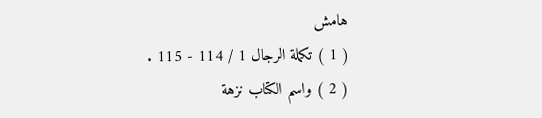هامش
( 1 ) تكملة الرجال 1 / 114 - 115 .
( 2 ) واسم الكتاب نزهة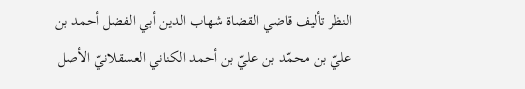النظر تأليف قاضي القضاة شهاب الدين أبي الفضل أحمد بن عليّ بن محمّد بن عليّ بن أحمد الكناني العسقلانيّ الأصل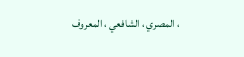، المصري ، الشافعي ، المعروف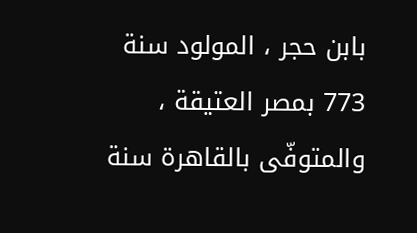بابن حجر ، المولود سنة 773 بمصر العتيقة ، والمتوفّى بالقاهرة سنة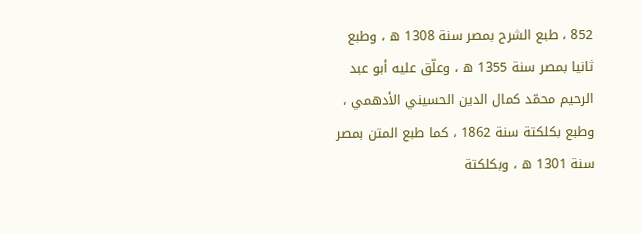852 ، طبع الشرح بمصر سنة 1308 ه ، وطبع ثانيا بمصر سنة 1355 ه ، وعلّق عليه أبو عبد الرحيم محمّد كمال الدين الحسيني الأدهمي ، وطبع بكلكتة سنة 1862 ، كما طبع المتن بمصر سنة 1301 ه ، وبكلكتة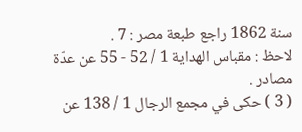سنة 1862 راجع طبعة مصر : 7 .
لاحظ : مقباس الهداية 1 / 52 - 55 عن عدّة مصادر .
( 3 ) حكى في مجمع الرجال 1 / 138 عن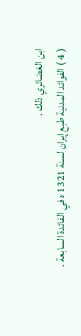ابن الغضائري ذلك .
( 4 ) الفوائد المدنية طبع إيران لسنة 1321 ه في الفائدة السابعة .